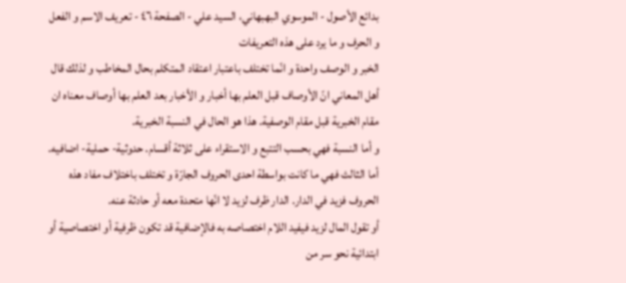بدائع الأصول - الموسوي البهبهاني، السيد علي - الصفحة ٤٦ - تعريف الاسم و الفعل و الحرف و ما يرد على هذه التعريفات
الخبر و الوصف واحدة و انّما تختلف باعتبار اعتقاد المتكلم بحال المخاطب و لذلك قال أهل المعاني انّ الأوصاف قبل العلم بها أخبار و الأخبار بعد العلم بها أوصاف معناه ان مقام الخبرية قبل مقام الوصفية. هذا هو الحال في النسبة الخبرية.
و أما النسبة فهي بحسب التتبع و الاستقراء على ثلاثة أقسام. حدوثية- حملية- اضافيه. أما الثالث فهي ما كانت بواسطة احدى الحروف الجارّة و تختلف باختلاف مفاد هذه الحروف فزيد في الدار. الدار ظرف لزيد لا انّها متحدة معه أو حادثة عنه.
أو تقول المال لزيد فيفيد اللام اختصاصه به فالإضافية قد تكون ظرفية أو اختصاصية أو ابتدائية نحو سر من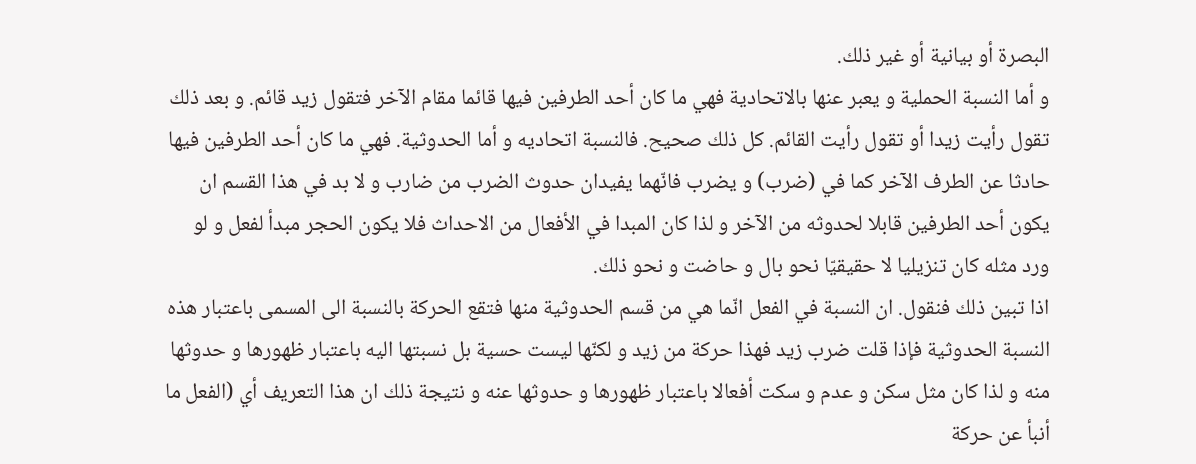البصرة أو بيانية أو غير ذلك.
و أما النسبة الحملية و يعبر عنها بالاتحادية فهي ما كان أحد الطرفين فيها قائما مقام الآخر فتقول زيد قائم. و بعد ذلك تقول رأيت زيدا أو تقول رأيت القائم. كل ذلك صحيح. فالنسبة اتحاديه و أما الحدوثية. فهي ما كان أحد الطرفين فيها حادثا عن الطرف الآخر كما في (ضرب) و يضرب فانّهما يفيدان حدوث الضرب من ضارب و لا بد في هذا القسم ان يكون أحد الطرفين قابلا لحدوثه من الآخر و لذا كان المبدا في الأفعال من الاحداث فلا يكون الحجر مبدأ لفعل و لو ورد مثله كان تنزيليا لا حقيقيّا نحو بال و حاضت و نحو ذلك.
اذا تبين ذلك فنقول. ان النسبة في الفعل انّما هي من قسم الحدوثية منها فتقع الحركة بالنسبة الى المسمى باعتبار هذه النسبة الحدوثية فإذا قلت ضرب زيد فهذا حركة من زيد و لكنّها ليست حسية بل نسبتها اليه باعتبار ظهورها و حدوثها منه و لذا كان مثل سكن و عدم و سكت أفعالا باعتبار ظهورها و حدوثها عنه و نتيجة ذلك ان هذا التعريف أي (الفعل ما أنبأ عن حركة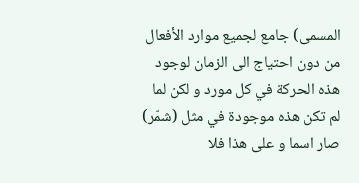المسمى) جامع لجميع موارد الأفعال من دون احتياج الى الزمان لوجود هذه الحركة في كل مورد و لكن لما لم تكن هذه موجودة في مثل (شمّر) صار اسما و على هذا فلا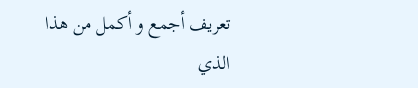تعريف أجمع و أكمل من هذا الذي